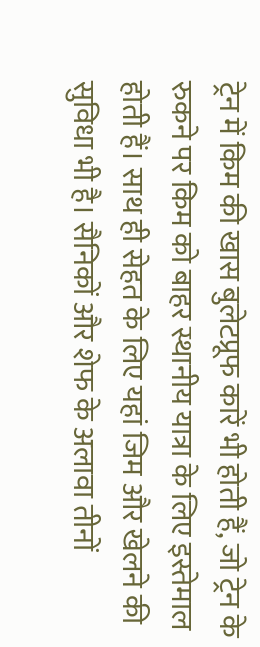ट्रेन में किम की खास बुलेटप्रूफ कारें भी होती हैं, जो ट्रेन के रुकने पर किम को बाहर स्थानीय यात्रा के लिए इस्तेमाल होती हैं। साथ ही सेहत के लिए यहां जिम और खेलने की सुविधा भी है। सैनिकों और शेफ के अलावा तीनों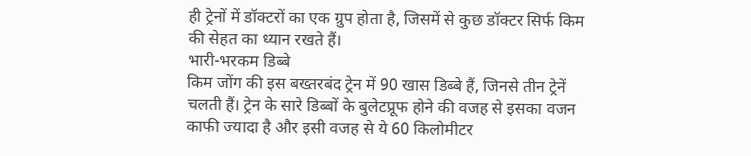ही ट्रेनों में डॉक्टरों का एक ग्रुप होता है, जिसमें से कुछ डॉक्टर सिर्फ किम की सेहत का ध्यान रखते हैं।
भारी-भरकम डिब्बे
किम जोंग की इस बख्तरबंद ट्रेन में 90 खास डिब्बे हैं, जिनसे तीन ट्रेनें चलती हैं। ट्रेन के सारे डिब्बों के बुलेटप्रूफ होने की वजह से इसका वजन काफी ज्यादा है और इसी वजह से ये 60 किलोमीटर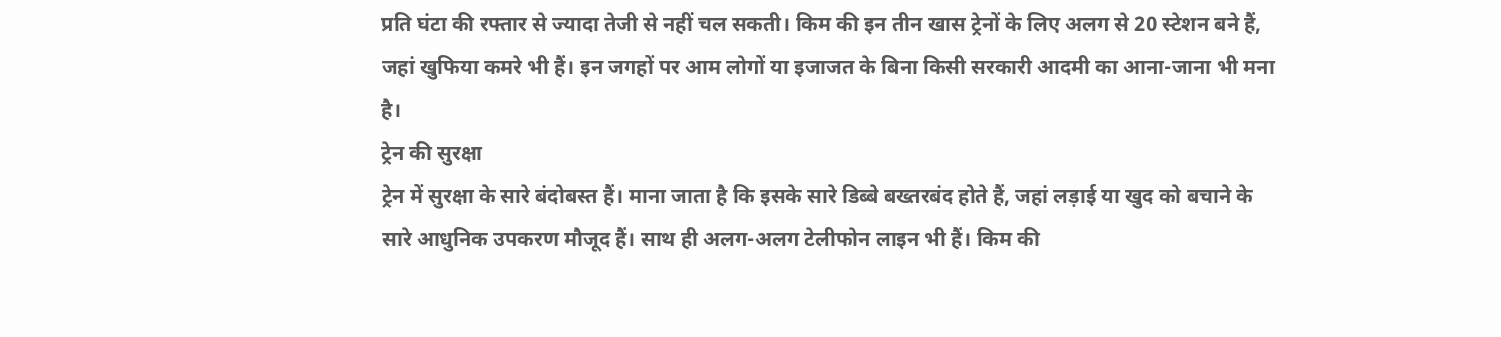प्रति घंटा की रफ्तार से ज्यादा तेजी से नहीं चल सकती। किम की इन तीन खास ट्रेनों के लिए अलग से 20 स्टेशन बने हैं, जहां खुफिया कमरे भी हैं। इन जगहों पर आम लोगों या इजाजत के बिना किसी सरकारी आदमी का आना-जाना भी मना है।
ट्रेन की सुरक्षा
ट्रेन में सुरक्षा के सारे बंदोबस्त हैं। माना जाता है कि इसके सारे डिब्बे बख्तरबंद होते हैं, जहां लड़ाई या खुद को बचाने के सारे आधुनिक उपकरण मौजूद हैं। साथ ही अलग-अलग टेलीफोन लाइन भी हैं। किम की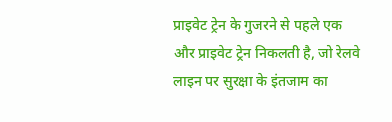प्राइवेट ट्रेन के गुजरने से पहले एक और प्राइवेट ट्रेन निकलती है, जो रेलवे लाइन पर सुरक्षा के इंतजाम का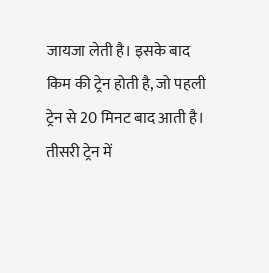जायजा लेती है। इसके बाद किम की ट्रेन होती है, जो पहली ट्रेन से 20 मिनट बाद आती है। तीसरी ट्रेन में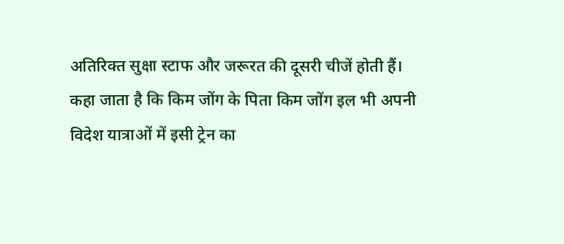अतिरिक्त सुक्षा स्टाफ और जरूरत की दूसरी चीजें होती हैं।
कहा जाता है कि किम जोंग के पिता किम जोंग इल भी अपनी विदेश यात्राओं में इसी ट्रेन का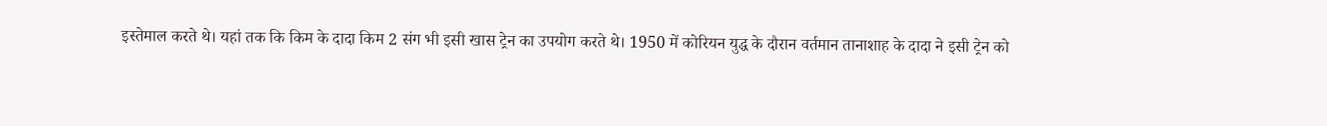इस्तेमाल करते थे। यहां तक कि किम के दादा किम 2 संग भी इसी खास ट्रेन का उपयोग करते थे। 1950 में कोरियन युद्ध के दौरान वर्तमान तानाशाह के दादा ने इसी ट्रेन को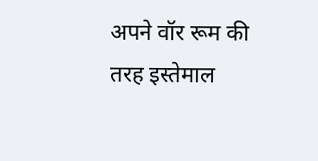अपने वॉर रूम की तरह इस्तेमाल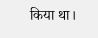किया था।